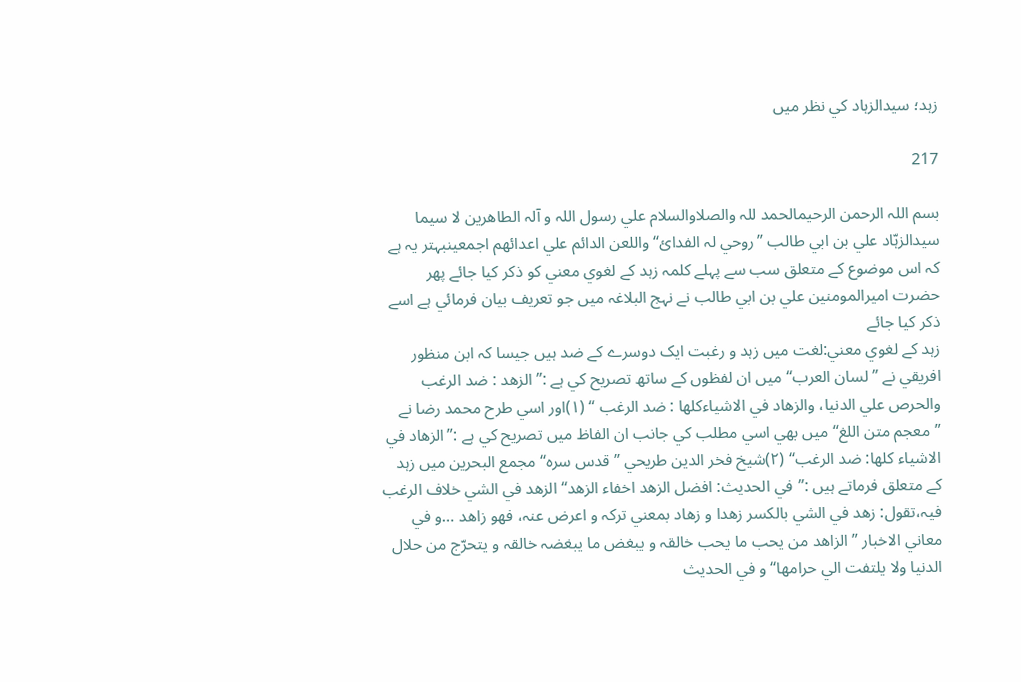زہد؛ سيدالزہاد کي نظر ميں

217

بسم اللہ الرحمن الرحيمالحمد للہ والصلاوالسلام علي رسول اللہ و آلہ الطاھرين لا سيما سيدالزہّاد علي بن ابي طالب ”روحي لہ الفدائ‘‘ واللعن الدائم علي اعدائھم اجمعينبہتر يہ ہے کہ اس موضوع کے متعلق سب سے پہلے کلمہ زہد کے لغوي معني کو ذکر کيا جائے پھر حضرت اميرالمومنين علي بن ابي طالب نے نہج البلاغہ ميں جو تعريف بيان فرمائي ہے اسے ذکر کيا جائے
زہد کے لغوي معني:لغت ميں زہد و رغبت ايک دوسرے کے ضد ہيں جيسا کہ ابن منظور افريقي نے ”لسان العرب‘‘ ميں ان لفظوں کے ساتھ تصريح کي ہے :”الزھد : ضد الرغب والحرص علي الدنيا، والزھاد في الاشياءکلھا : ضد الرغب ‘‘ (۱)اور اسي طرح محمد رضا نے ”معجم متن اللغ‘‘ ميں بھي اسي مطلب کي جانب ان الفاظ ميں تصريح کي ہے :”الزھاد في الاشياء کلھا: ضد الرغب‘‘ (۲)شيخ فخر الدين طريحي ”قدس سرہ‘‘ مجمع البحرين ميں زہد کے متعلق فرماتے ہيں :”في الحديث: افضل الزھد اخفاء الزھد‘‘ الزھد في الشي خلاف الرغب فيہ،تقول: زھد في الشي بالکسر زھدا و زھاد بمعني ترکہ و اعرض عنہ، فھو زاھد …و في معاني الاخبار ”الزاھد من يحب ما يحب خالقہ و يبغض ما يبغضہ خالقہ و يتحرّج من حلال الدنيا ولا يلتفت الي حرامھا‘‘و في الحديث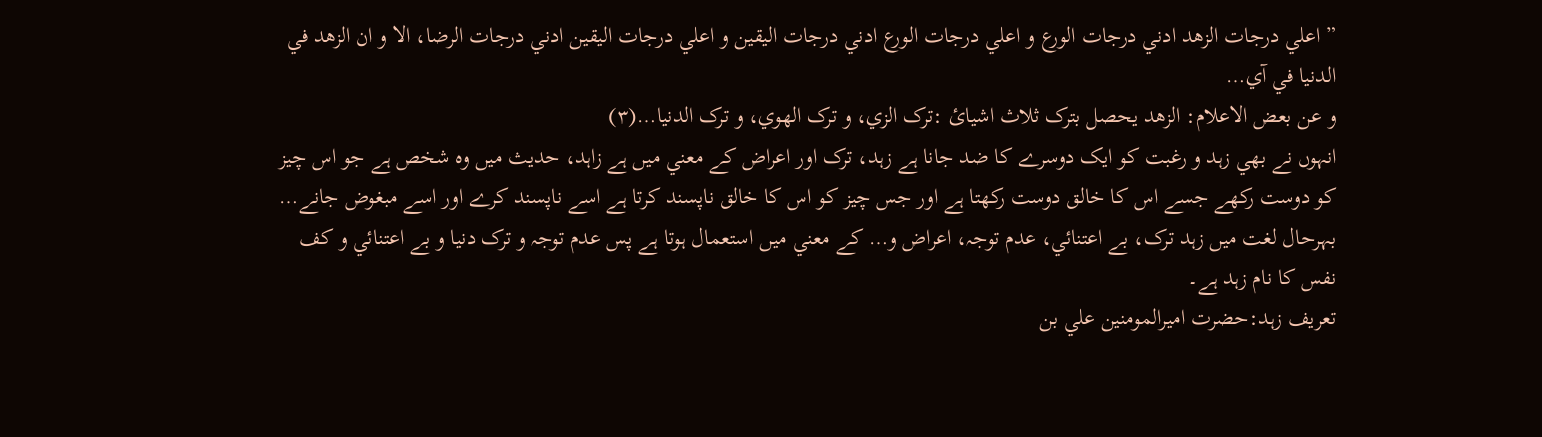”اعلي درجات الزھد ادني درجات الورع و اعلي درجات الورع ادني درجات اليقين و اعلي درجات اليقين ادني درجات الرضا، الا و ان الزھد في الدنيا في آي…
و عن بعض الاعلام: الزھد يحصل بترک ثلاث اشيائ :ترک الزي، و ترک الھوي، و ترک الدنيا…(۳)
انہوں نے بھي زہد و رغبت کو ايک دوسرے کا ضد جانا ہے زہد، ترک اور اعراض کے معني ميں ہے زاہد، حديث ميں وہ شخص ہے جو اس چيز کو دوست رکھے جسے اس کا خالق دوست رکھتا ہے اور جس چيز کو اس کا خالق ناپسند کرتا ہے اسے ناپسند کرے اور اسے مبغوض جانے…
بہرحال لغت ميں زہد ترک، بے اعتنائي، عدم توجہ، اعراض و… کے معني ميں استعمال ہوتا ہے پس عدم توجہ و ترک دنيا و بے اعتنائي و کف نفس کا نام زہد ہے۔
تعريف زہد:حضرت اميرالمومنين علي بن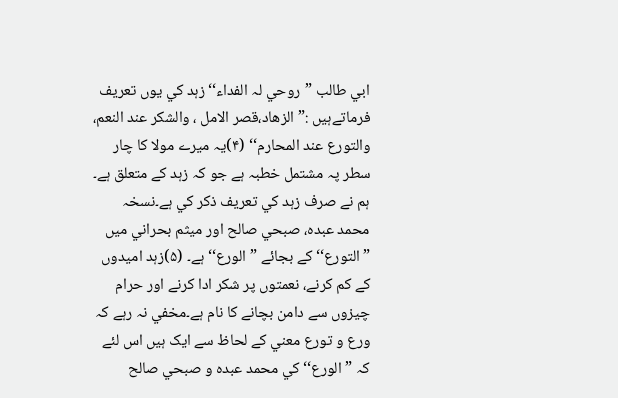ابي طالب ”روحي لہ الفداء‘‘زہد کي يوں تعريف فرماتےہيں :”الزھاد،قصر الامل ، والشکر عند النعم، والتورع عند المحارم‘‘ (۴)يہ ميرے مولا کا چار سطر پہ مشتمل خطبہ ہے جو کہ زہد کے متعلق ہے۔ ہم نے صرف زہد کي تعريف ذکر کي ہے۔نسخہ محمد عبدہ، صبحي صالح اور ميثم بحراني ميں ”التورع‘‘ کے بجائے ”الورع‘‘ ہے۔ (۵)زہد اميدوں کے کم کرنے، نعمتوں پر شکر ادا کرنے اور حرام چيزوں سے دامن بچانے کا نام ہے۔مخفي نہ رہے کہ ورع و تورع معني کے لحاظ سے ايک ہيں اس لئے کہ ”الورع‘‘ کي محمد عبدہ و صبحي صالح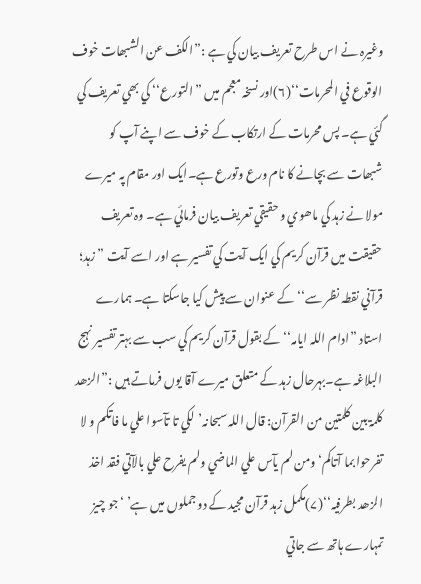وغيرہ نے اس طرح تعريف بيان کي ہے :”الکف عن الشبھات خوف الوقوع في المحرمات‘‘(۶)اور نسخہ معجم ميں ”التورع‘‘ کي بھي تعريف کي گئي ہے۔ پس محرمات کے ارتکاب کے خوف سے اپنے آپ کو شبھات سے بچانے کا نام ورع وتورع ہے۔ايک اور مقام پہ ميرے مولا نے زہد کي ماھوي و حقيقي تعريف بيان فرمائي ہے۔ وہ تعريف حقيقت ميں قرآن کريم کي ايک آيت کي تفسير ہے اور اسے آيت ”زہد؛ قرآني نقطہ نظر سے‘‘ کے عنوان سے پيش کيا جاسکتا ہے۔ ہمارے استاد ”ادام اللہ ايامہ‘‘ کے بقول قرآن کريم کي سب سے بہتر تفسير نہج البلاغہ ہے۔بہرحال زہد کے متعلق ميرے آقا يوں فرماتے ہيں :”الزھد کلمۃ بين کلمتين من القرآن: قال اللہ سبحانہ’لکي تا تآسوا علي ما فاتکم و لا تفرحوا بما آتاکم‘ ومن لم يآس علي الماضي ولم يفرح علي بالآتي فقد اخذ الزھد بطرفيہ‘‘(۷)مکمل زہد قرآن مجيد کے دو جملوں ميں ہے’ ‘جو چيز تمہارے ہاتھ سے جاتي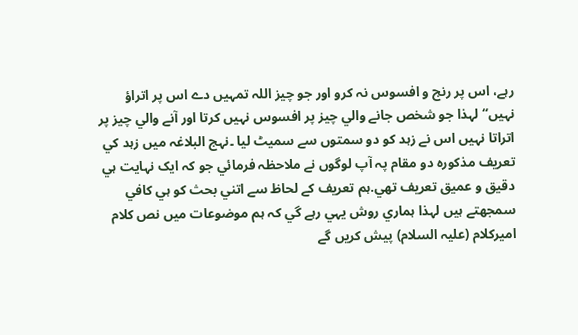رہے، اس پر رنج و افسوس نہ کرو اور جو چيز اللہ تمہيں دے اس پر اتراؤ نہيں‘‘ لہذا جو شخص جانے والي چيز پر افسوس نہيں کرتا اور آنے والي چيز پر اتراتا نہيں اس نے زہد کو دو سمتوں سے سميٹ ليا ۔نہج البلاغہ ميں زہد کي تعريف مذکورہ دو مقام پہ آپ لوگوں نے ملاحظہ فرمائي جو کہ ايک نہايت ہي دقيق و عميق تعريف تھي.ہم تعريف کے لحاظ سے اتني بحث کو ہي کافي سمجھتے ہيں لہذا ہماري روش يہي رہے گي کہ ہم موضوعات ميں نص کلام اميرکلام (علیہ السلام) پيش کريں گے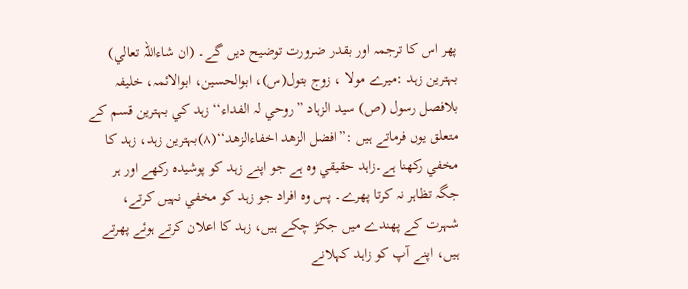پھر اس کا ترجمہ اور بقدر ضرورت توضيح ديں گے۔ (ان شاءاللہ تعالي)
بہترين زہد :ميرے مولا ، زوج بتول(س)، ابوالحسين، ابوالائمہ، خليفہ بلافصل رسول (ص) سيد الزہاد ”روحي لہ الفداء‘‘ زہد کي بہترين قسم کے متعلق يوں فرماتے ہيں :”افضل الزھد اخفاءالزھد‘‘(۸)بہترين زہد، زہد کا مخفي رکھنا ہے۔زاہد حقيقي وہ ہے جو اپنے زہد کو پوشيدہ رکھے اور ہر جگہ تظاہر نہ کرتا پھرے۔ پس وہ افراد جو زہد کو مخفي نہيں کرتے، شہرت کے پھندے ميں جکڑ چکے ہيں، زہد کا اعلان کرتے ہوئے پھرتے ہيں، اپنے آپ کو زاہد کہلانے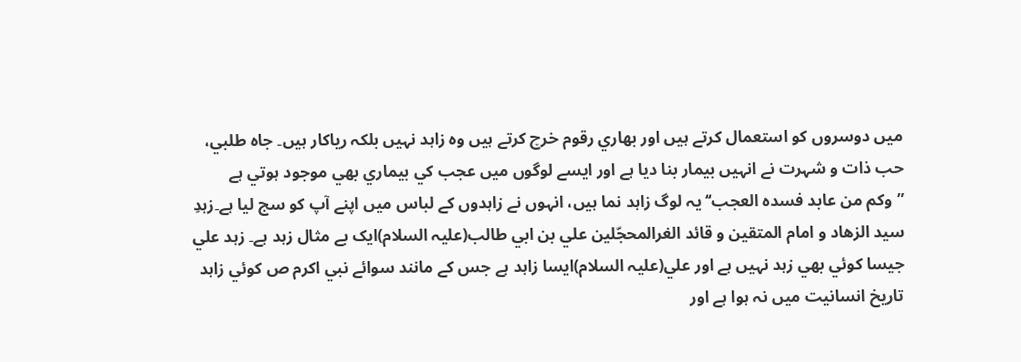ميں دوسروں کو استعمال کرتے ہيں اور بھاري رقوم خرچ کرتے ہيں وہ زاہد نہيں بلکہ رياکار ہيں۔ جاہ طلبي، حب ذات و شہرت نے انہيں بيمار بنا ديا ہے اور ايسے لوگوں ميں عجب کي بيماري بھي موجود ہوتي ہے ”وکم من عابد فسدہ العجب‘‘يہ لوگ زاہد نما ہيں، انہوں نے زاہدوں کے لباس ميں اپنے آپ کو سج ليا ہے۔زہدِ سيد الزھاد و امام المتقين و قائد الغرالمحجّلين علي بن ابي طالب(علیہ السلام)ايک بے مثال زہد ہے۔ زہد علي جيسا کوئي بھي زہد نہيں ہے اور علي(علیہ السلام)ايسا زاہد ہے جس کے مانند سوائے نبي اکرم ص کوئي زاہد تاريخ انسانيت ميں نہ ہوا ہے اور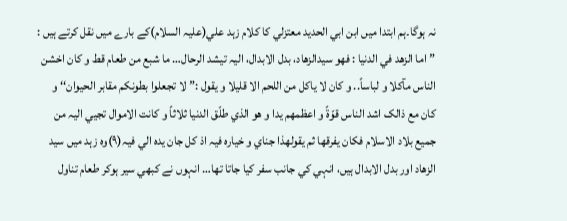نہ ہوگا۔ہم ابتدا ميں ابن ابي الحديد معتزلي کا کلام زہد علي(علیہ السلام)کے بارے ميں نقل کرتے ہيں :
”اما الزھد في الدنيا : فھو سيدالزھاد، بدل الابدال، اليہ تيشد الرحال… ما شبع من طعام قط و کان اخشن الناس مآکلا و لباساً.. و کان لا ياکل من اللحم الا قليلا و يقول :”لا تجعلوا بطونکم مقابر الحيوان‘‘ و کان مع ذالک اشد الناس قوّۃً و اعظمھم يدا و ھو الذي طلّق الدنيا ثلاثاً و کانت الاموال تجيي اليہ من جميع بلاد الاسلام فکان يفرقھا ثم يقولھذا جناي و خيارہ فيہ اذ کل جان يدہ الي فيہ(۹)وہ زہد ميں سيد الزھاد اور بدل الابدال ہيں، انہي کي جانب سفر کيا جاتا تھا… انہوں نے کبھي سير ہوکر طعام تناول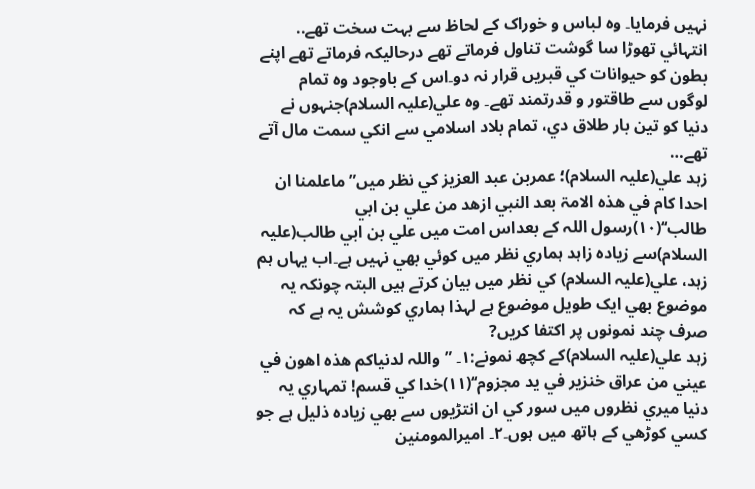نہيں فرمايا۔ وہ لباس و خوراک کے لحاظ سے بہت سخت تھے.. انتہائي تھوڑا سا گوشت تناول فرماتے تھے درحاليکہ فرماتے تھے اپنے بطون کو حيوانات کي قبريں قرار نہ دو۔اس کے باوجود وہ تمام لوگوں سے طاقتور و قدرتمند تھے۔ وہ علي(علیہ السلام)جنہوں نے دنيا کو تين بار طلاق دي، تمام بلاد اسلامي سے انکي سمت مال آتے تھے…
زہد علي(علیہ السلام)؛ عمربن عبد العزيز کي نظر ميں”ماعلمنا ان احدا کام في ھذہ الامۃ بعد النبي ازھد من علي بن ابي طالب‘‘(۱۰)رسول اللہ کے بعداس امت ميں علي بن ابي طالب(علیہ السلام)سے زيادہ زاہد ہماري نظر ميں کوئي بھي نہيں ہے۔اب يہاں ہم زہد، علي(علیہ السلام) کي نظر ميں بيان کرتے ہيں البتہ چونکہ يہ موضوع بھي ايک طويل موضوع ہے لہذا ہماري کوشش يہ ہے کہ صرف چند نمونوں پر اکتفا کريں?
زہد علي(علیہ السلام)کے کچھ نمونے:۱۔ ”واللہ لدنياکم ھذہ اھون في عيني من عراق خنزير في يد مجزوم‘‘(۱۱)خدا کي قسم! تمہاري يہ دنيا ميري نظروں ميں سور کي ان انتڑيوں سے بھي زيادہ ذليل ہے جو کسي کوڑھي کے ہاتھ ميں ہوں۔۲۔ اميرالمومنين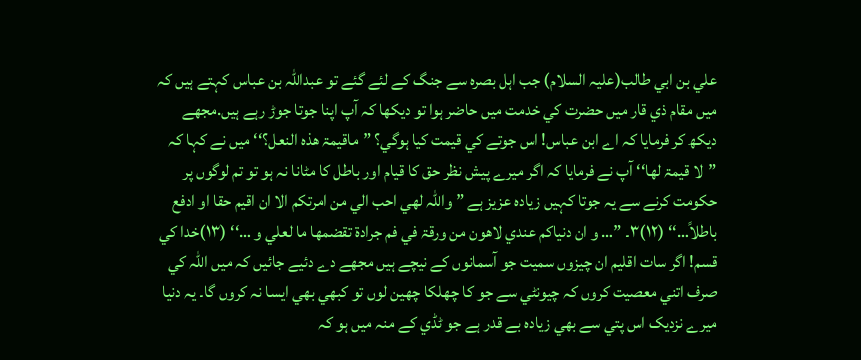علي بن ابي طالب(علیہ السلام) جب اہل بصرہ سے جنگ کے لئے گئے تو عبداللہ بن عباس کہتے ہيں کہ ميں مقام ذي قار ميں حضرت کي خدمت ميں حاضر ہوا تو ديکھا کہ آپ اپنا جوتا جوڑ رہے ہيں.مجھے ديکھ کر فرمايا کہ اے ابن عباس! اس جوتے کي قيمت کيا ہوگي؟ ”ماقيمۃ ھذہ النعل؟‘‘ ميں نے کہا کہ ”لا قيمۃ لھا‘‘ آپ نے فرمايا کہ اگر ميرے پيش نظر حق کا قيام اور باطل کا مٹانا نہ ہو تو تم لوگوں پر حکومت کرنے سے يہ جوتا کہيں زيادہ عزيز ہے ”واللہ لھي احب الي من امرتکم الا ان اقيم حقا او ادفع باطلاً…‘‘ (۱۲)۳۔ ”… و ان دنياکم عندي لاھون من ورقۃ في فم جرادۃ تقضمھا ما لعلي و …‘‘ (۱۳)خدا کي قسم! اگر سات اقليم ان چيزوں سميت جو آسمانوں کے نيچے ہيں مجھے دے دئيے جائيں کہ ميں اللہ کي صرف اتني معصيت کروں کہ چيونٹي سے جو کا چھلکا چھين لوں تو کبھي بھي ايسا نہ کروں گا۔ يہ دنيا ميرے نزديک اس پتي سے بھي زيادہ بے قدر ہے جو ٹڈي کے منہ ميں ہو کہ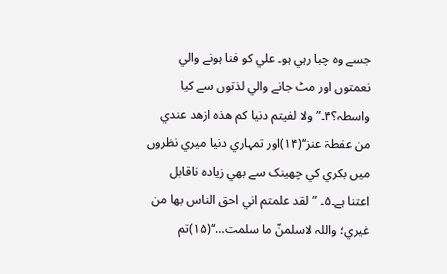جسے وہ چبا رہي ہو۔ علي کو فنا ہونے والي نعمتوں اور مٹ جانے والي لذتوں سے کيا واسطہ؟۴۔”ولا لفيتم دنيا کم ھذہ ازھد عندي من عفطۃ عنز‘‘(۱۴)اور تمہاري دنيا ميري نظروں ميں بکري کي چھينک سے بھي زيادہ ناقابل اعتنا ہے۔۵۔ ”لقد علمتم اني احق الناس بھا من غيري؛ واللہ لاسلمنّ ما سلمت…‘‘(۱۵)تم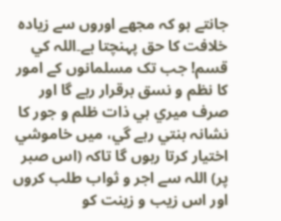جانتے ہو کہ مجھے اوروں سے زيادہ خلافت کا حق پہنچتا ہے۔اللہ کي قسم! جب تک مسلمانوں کے امور کا نظم و نسق برقرار رہے گا اور صرف ميري ہي ذات ظلم و جور کا نشانہ بنتي رہے گي، ميں خاموشي اختيار کرتا رہوں گا تاکہ (اس صبر پر) اللہ سے اجر و ثواب طلب کروں اور اس زيب و زينت کو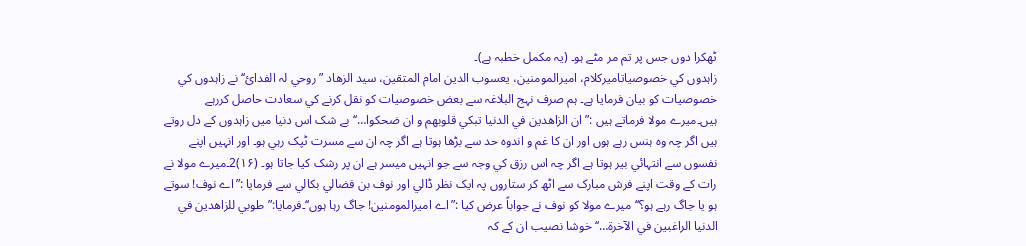ٹھکرا دوں جس پر تم مر مٹے ہو۔ (يہ مکمل خطبہ ہے)۔
زاہدوں کي خصوصياتاميرکلام، اميرالمومنين، يعسوب الدين امام المتقين، سيد الزھاد ”روحي لہ الفدائ‘‘ نے زاہدوں کي خصوصيات کو بيان فرمايا ہے۔ ہم صرف نہج البلاغہ سے بعض خصوصيات کو نقل کرنے کي سعادت حاصل کررہے ہيں۔ميرے مولا فرماتے ہيں :” ان الزاھدين في الدنيا تبکي قلوبھم و ان ضحکوا…‘‘بے شک اس دنيا ميں زاہدوں کے دل روتے ہيں اگر چہ وہ ہنس رہے ہوں اور ان کا غم و اندوہ حد سے بڑھا ہوتا ہے اگر چہ ان سے مسرت ٹپک رہي ہو۔ اور انہيں اپنے نفسوں سے انتہائي بير ہوتا ہے اگر چہ اس رزق کي وجہ سے جو انہيں ميسر ہے ان پر رشک کيا جاتا ہو۔ (۱۶)2۔ميرے مولا نے رات کے وقت اپنے فرش مبارک سے اٹھ کر ستاروں پہ ايک نظر ڈالي اور نوف بن فضالي بکالي سے فرمايا :”اے نوف! سوتے ہو يا جاگ رہے ہو؟‘‘ميرے مولا کو نوف نے جواباً عرض کيا :”اے اميرالمومنين! جاگ رہا ہوں‘‘۔فرمايا:”طوبي للزاھدين في الدنيا الراغبين في الآخرۃ…‘‘ خوشا نصيب ان کے کہ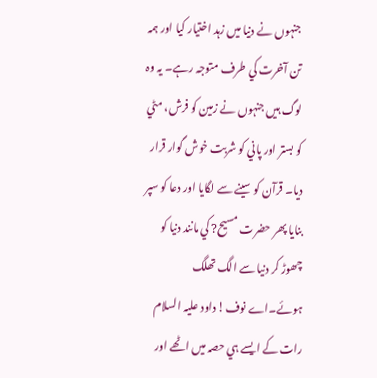جنہوں نے دنيا ميں زہد اختيار کيا اور ہمہ تن آخرت کي طرف متوجہ رہے۔ يہ وہ لوگ ہيں جنہوں نے زمين کو فرش، مٹي کو بستر اور پاني کو شربت خوش گوار قرار ديا۔ قرآن کو سينے سے لگايا اور دعا کو سپر بنايا پھر حضرت مسيح? کي مانند دنيا کو چھوڑ کر دنيا سے الگ تھلگ ہوئے۔اے نوف! داود عليہ السلام رات کے ايسے ہي حصہ ميں اٹھے اور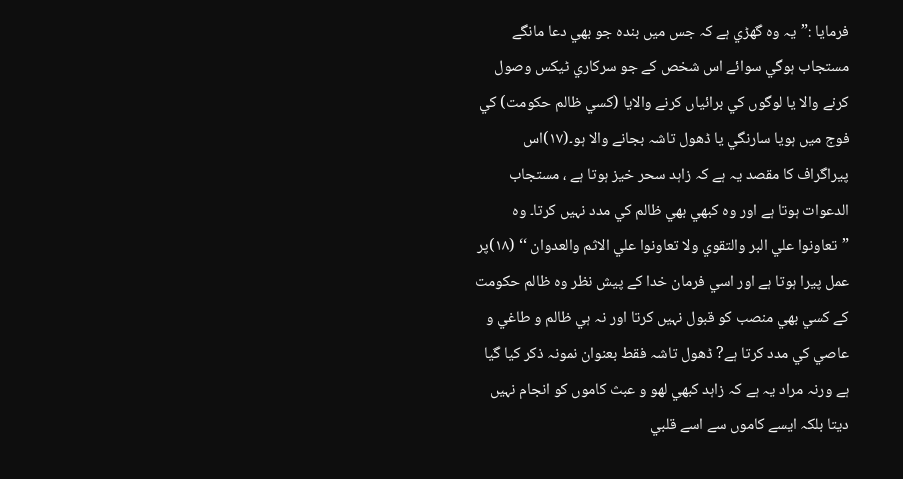فرمايا :”يہ وہ گھڑي ہے کہ جس ميں بندہ جو بھي دعا مانگے مستجاب ہوگي سوائے اس شخص کے جو سرکاري ٹيکس وصول کرنے والا يا لوگوں کي برائياں کرنے والايا (کسي ظالم حکومت) کي فوج ميں ہويا سارنگي يا ڈھول تاشہ بجانے والا ہو۔(۱۷)اس پيراگراف کا مقصد يہ ہے کہ زاہد سحر خيز ہوتا ہے ، مستجاب الدعوات ہوتا ہے اور وہ کبھي بھي ظالم کي مدد نہيں کرتا۔ وہ ”تعاونوا علي البر والتقوي ولا تعاونوا علي الاثم والعدوان ‘‘ (۱۸)پر عمل پيرا ہوتا ہے اور اسي فرمان خدا کے پيش نظر وہ ظالم حکومت کے کسي بھي منصب کو قبول نہيں کرتا اور نہ ہي ظالم و طاغي و عاصي کي مدد کرتا ہے? ڈھول تاشہ فقط بعنوان نمونہ ذکر کيا گيا ہے ورنہ مراد يہ ہے کہ زاہد کبھي لھو و عبث کاموں کو انجام نہيں ديتا بلکہ ايسے کاموں سے اسے قلبي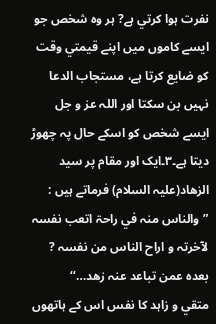نفرت ہوا کرتي ہے? ہر وہ شخص جو ايسے کاموں ميں اپنے قيمتي وقت کو ضايع کرتا ہے، مستجاب الدعا نہيں بن سکتا اور اللہ عز و جل ايسے شخص کو اسکے حال پہ چھوڑ ديتا ہے۔۳۔ايک اور مقام پر سيد الزھاد(علیہ السلام) فرماتے ہيں :
”والناس منہ في راحۃ اتعب نفسہ لآخرتہ و اراح الناس من نفسہ ? بعدہ عمن تباعد عنہ زھد…‘‘
متقي و زاہد کا نفس اس کے ہاتھوں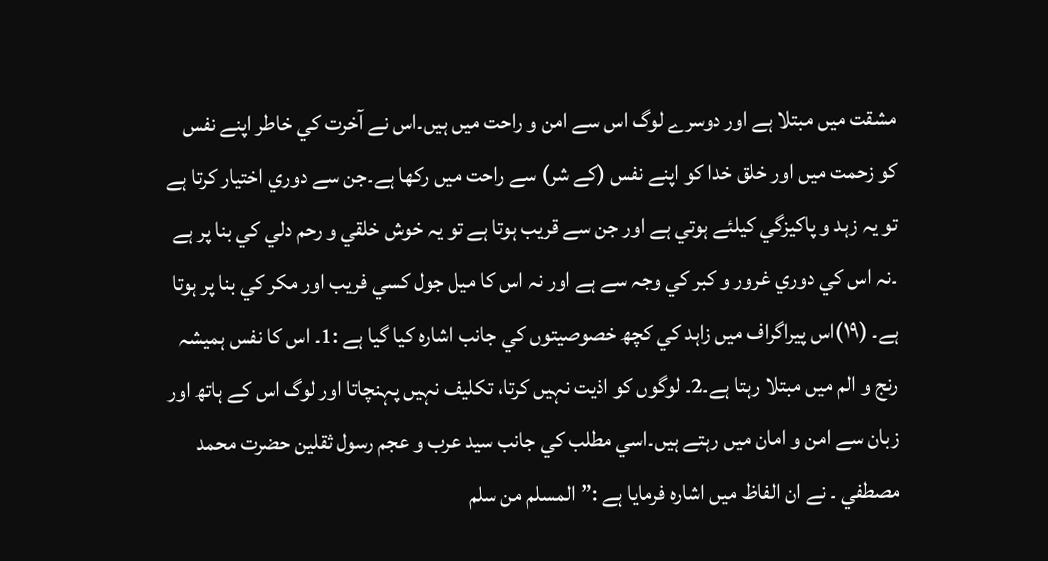مشقت ميں مبتلا ہے اور دوسرے لوگ اس سے امن و راحت ميں ہيں۔اس نے آخرت کي خاطر اپنے نفس کو زحمت ميں اور خلق خدا کو اپنے نفس (کے شر) سے راحت ميں رکھا ہے۔جن سے دوري اختيار کرتا ہے تو يہ زہد و پاکيزگي کيلئے ہوتي ہے اور جن سے قريب ہوتا ہے تو يہ خوش خلقي و رحم دلي کي بنا پر ہے ۔نہ اس کي دوري غرور و کبر کي وجہ سے ہے اور نہ اس کا ميل جول کسي فريب اور مکر کي بنا پر ہوتا ہے۔ (۱۹)اس پيراگراف ميں زاہد کي کچھ خصوصيتوں کي جانب اشارہ کيا گيا ہے :1۔ اس کا نفس ہميشہ رنج و الم ميں مبتلا رہتا ہے۔2۔ لوگوں کو اذيت نہيں کرتا، تکليف نہيں پہنچاتا اور لوگ اس کے ہاتھ اور زبان سے امن و امان ميں رہتے ہيں۔اسي مطلب کي جانب سيد عرب و عجم رسول ثقلين حضرت محمد مصطفي ۔ نے ان الفاظ ميں اشارہ فرمايا ہے :”المسلم من سلم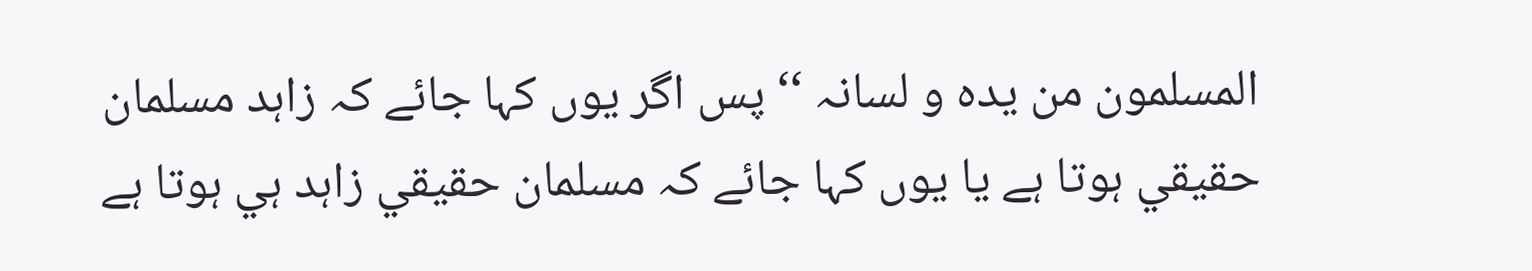المسلمون من يدہ و لسانہ ‘‘ پس اگر يوں کہا جائے کہ زاہد مسلمان حقيقي ہوتا ہے يا يوں کہا جائے کہ مسلمان حقيقي زاہد ہي ہوتا ہے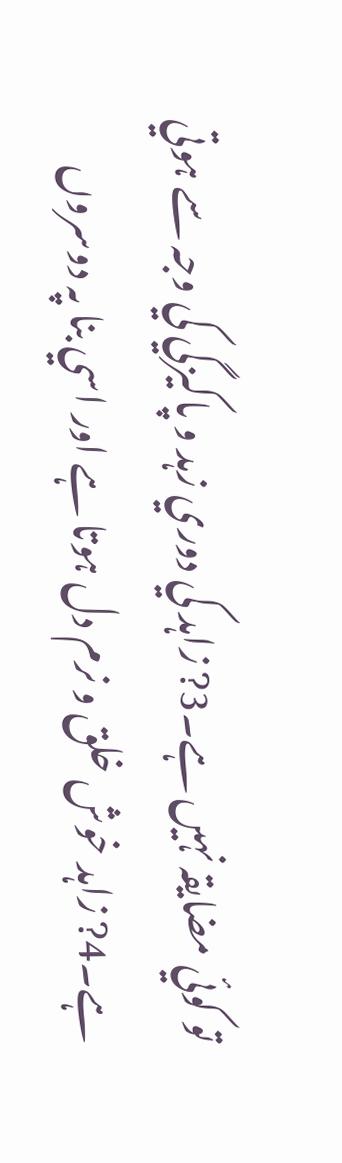تو کوئي مضايقہ نہيں ہے۔3? زاہد کي دوري زہد و پاکيزگي کي وجہ سے ہوتي ہے۔4? زاہد خوش خلق و نرم دل ہوتا ہے اور اسي بنا پہ دوسروں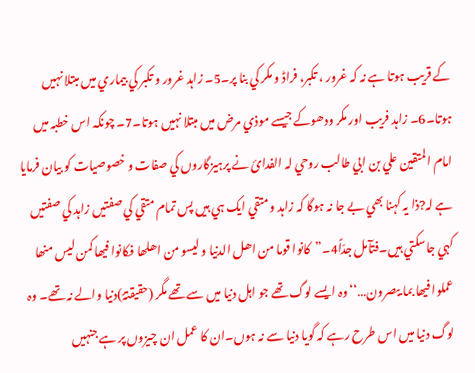کے قريب ہوتا ہے نہ کہ غرور ، تکبر، فراڈ و مکر کي بنا پر۔5۔ زاہد غرور و تکبر کي بيماري ميں مبتلا نہيں ہوتا۔6۔ زاہد فريب اور مکر ودھوکے جيسے موذي مرض ميں مبتلا نہيں ہوتا۔7۔ چونکہ اس خطبہ ميں امام المتقين علي بن ابي طالب روحي لہ الفدائ نے پرہيزگاروں کي صفات و خصوصيات کو بيان فرمايا ہے لہ?ذا يہ کہنا بھي بے جا نہ ہوگا کہ زاہد و متقي ايک ہي ہيں پس تمام متقي کي صفتيں زاہد کي صفتيں کہي جاسکتي ہيں۔فتآمل جدّاً4۔”کانوا قوما من اھل الدنيا و ليسو من اھلھا فکانوا فيھا کمن ليس منھا عملوا فيھا بما يبصرون…‘‘وہ ايسے لوگ تھے جو اہل دنيا ميں سے تھے مگر (حقيقتہً)دنيا والے نہ تھے۔ وہ لوگ دنيا ميں اس طرح رہے کہ گويا دنيا سے نہ ہوں۔ان کا عمل ان چيزوں پر ہے جنہيں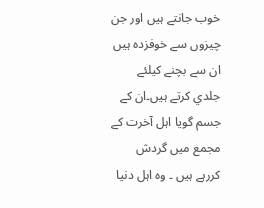خوب جانتے ہيں اور جن چيزوں سے خوفزدہ ہيں ان سے بچنے کيلئے جلدي کرتے ہيں۔ان کے جسم گويا اہل آخرت کے مجمع ميں گردش کررہے ہيں ۔ وہ اہل دنيا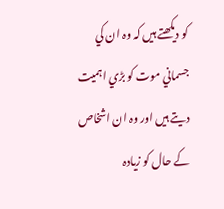کو ديکھتے ہيں کہ وہ ان کي جسماني موت کو بڑي اہميت ديتے ہيں اور وہ ان اشخاص کے حال کو زيادہ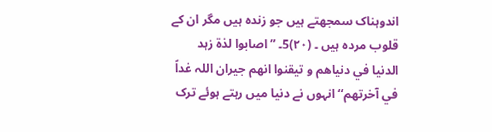اندوہناک سمجھتے ہيں جو زندہ ہيں مگر ان کے قلوب مردہ ہيں ۔ (۲۰)5۔ ”اصابوا لذۃ زہد الدنيا في دنياھم و تيقنوا انھم جيران اللہ غداً في آخرتھم‘‘انہوں نے دنيا ميں رہتے ہوئے ترک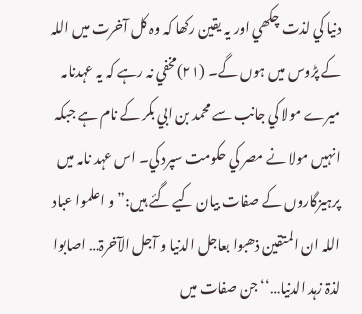دنيا کي لذت چکھي اور يہ يقين رکھا کہ وہ کل آخرت ميں اللہ کے پڑوس ميں ہوں گے۔ (۲۱)مخفي نہ رہے کہ يہ عہدنامہ ميرے مولا کي جانب سے محمد بن ابي بکر کے نام ہے جبکہ انہيں مولا نے مصر کي حکومت سپرد کي۔ اس عہد نامہ ميں پرہيزگاروں کے صفات بيان کيے گئے ہيں:”و اعلموا عباد اللہ ان المتقين ذھبوا بعاجل الدنيا و آجل الآخرۃ… اصابوا لذۃ زہد الدنيا…‘‘ جن صفات ميں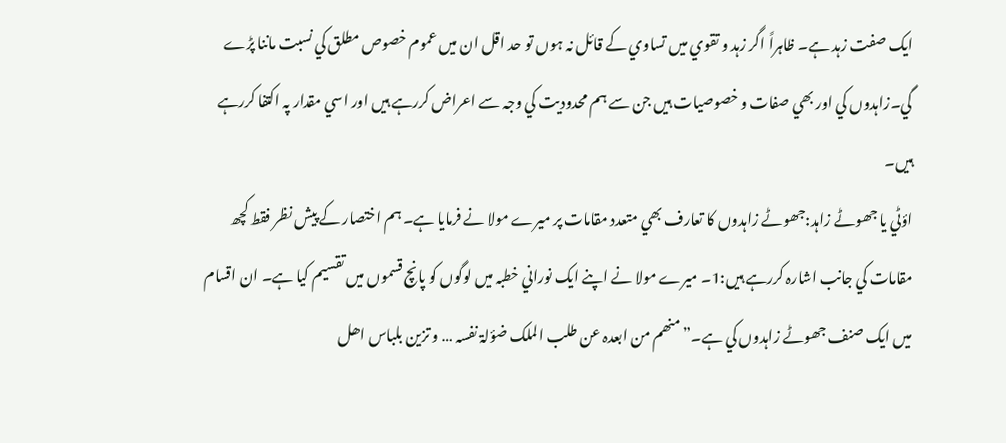ايک صفت زہد ہے۔ ظاہراً اگر زہد و تقوي ميں تساوي کے قائل نہ ہوں تو حد اقل ان ميں عموم خصوص مطلق کي نسبت ماننا پڑے گي۔زاہدوں کي اور بھي صفات و خصوصيات ہيں جن سے ہم محدوديت کي وجہ سے اعراض کررہے ہيں اور اسي مقدار پہ اکتفا کررہے ہيں۔
اؤٹي يا جھوٹے زاہد:جھوٹے زاہدوں کا تعارف بھي متعدد مقامات پر ميرے مولا نے فرمايا ہے۔ ہم اختصار کے پيش نظر فقط کچھ مقامات کي جانب اشارہ کررہے ہيں:1۔ ميرے مولا نے اپنے ايک نوراني خطبہ ميں لوگوں کو پانچ قسموں ميں تقسيم کيا ہے۔ ان اقسام ميں ايک صنف جھوٹے زاہدوں کي ہے۔”منھم من ابعدہ عن طلب الملک ضؤلۃ نفسہ … و تزين بلباس اھل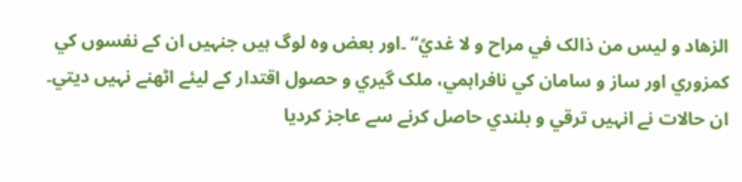الزھاد و ليس من ذالک في مراح و لا غديً‘‘ ۔اور بعض وہ لوگ ہيں جنہيں ان کے نفسوں کي کمزوري اور ساز و سامان کي نافراہمي، ملک گيري و حصول اقتدار کے ليئے اٹھنے نہيں ديتي۔ ان حالات نے انہيں ترقي و بلندي حاصل کرنے سے عاجز کرديا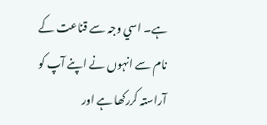ہے۔ اسي وجہ سے قناعت کے نام سے انہوں نے اپنے آپ کو آراستہ کررکھا ہے اور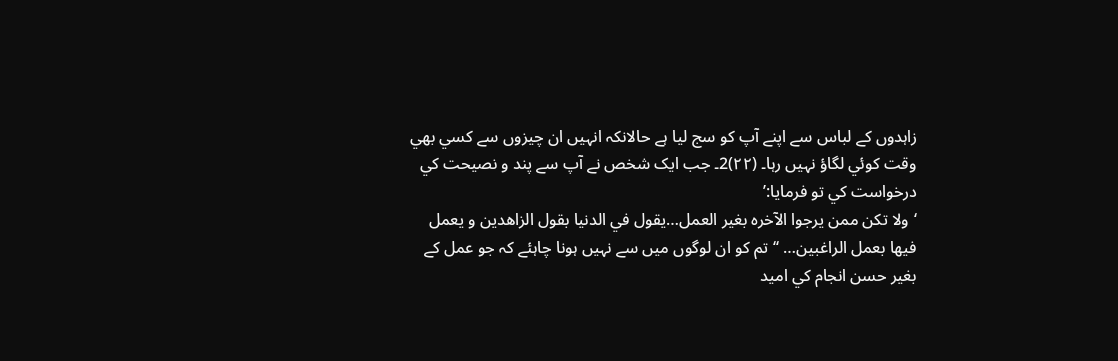زاہدوں کے لباس سے اپنے آپ کو سج ليا ہے حالانکہ انہيں ان چيزوں سے کسي بھي وقت کوئي لگاؤ نہيں رہا۔ (۲۲)2۔ جب ايک شخص نے آپ سے پند و نصيحت کي درخواست کي تو فرمايا:’
‘ولا تکن ممن يرجوا الآخرہ بغير العمل…يقول في الدنيا بقول الزاھدين و يعمل فيھا بعمل الراغبين… ‘‘تم کو ان لوگوں ميں سے نہيں ہونا چاہئے کہ جو عمل کے بغير حسن انجام کي اميد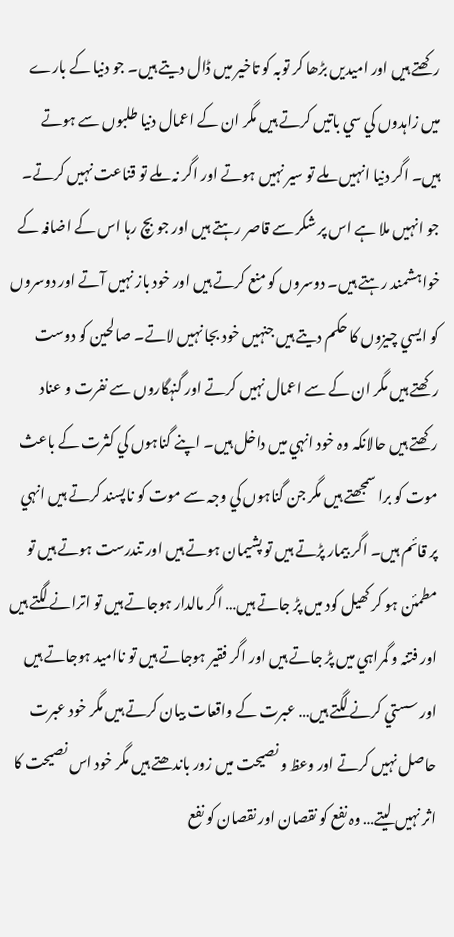رکھتے ہيں اور اميديں بڑھا کر توبہ کو تاخير ميں ڈال ديتے ہيں۔ جو دنيا کے بارے ميں زاہدوں کي سي باتيں کرتے ہيں مگر ان کے اعمال دنيا طلبوں سے ہوتے ہيں۔ اگر دنيا انہيں ملے تو سير نہيں ہوتے اور اگر نہ ملے تو قناعت نہيں کرتے۔ جو انہيں ملا ہے اس پر شکر سے قاصر رہتے ہيں اور جو بچ رہا اس کے اضافہ کے خواہشمند رہتے ہيں۔ دوسروں کو منع کرتے ہيں اور خود باز نہيں آتے اور دوسروں کو ايسي چيزوں کا حکم ديتے ہيں جنہيں خود بجا نہيں لاتے۔ صالحين کو دوست رکھتے ہيں مگر ان کے سے اعمال نہيں کرتے اور گنہگاروں سے نفرت و عناد رکھتے ہيں حالانکہ وہ خود انہي ميں داخل ہيں۔ اپنے گناہوں کي کثرت کے باعث موت کو برا سمجھتے ہيں مگر جن گناہوں کي وجہ سے موت کو ناپسند کرتے ہيں انہي پر قائم ہيں۔ اگر بيمار پڑتے ہيں تو پشيمان ہوتے ہيں اور تندرست ہوتے ہيں تو مطمئن ہو کر کھيل کود ميں پڑ جاتے ہيں… اگر مالدار ہوجاتے ہيں تو اترانے لگتے ہيں اور فتنہ و گمراہي ميں پڑ جاتے ہيں اور اگر فقير ہوجاتے ہيں تو نااميد ہوجاتے ہيں اور سستي کرنے لگتے ہيں… عبرت کے واقعات بيان کرتے ہيں مگر خود عبرت حاصل نہيں کرتے اور وعظ و نصيحت ميں زور باندھتے ہيں مگر خود اس نصيحت کا اثر نہيں ليتے… وہ نفع کو نقصان اور نقصان کو نفع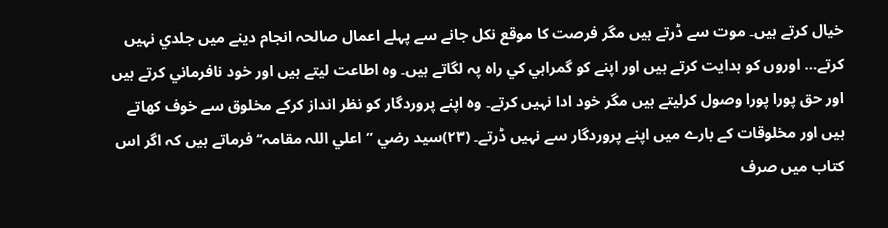خيال کرتے ہيں۔ موت سے ڈرتے ہيں مگر فرصت کا موقع نکل جانے سے پہلے اعمال صالحہ انجام دينے ميں جلدي نہيں کرتے… اوروں کو ہدايت کرتے ہيں اور اپنے کو گمراہي کي راہ پہ لگاتے ہيں۔ وہ اطاعت ليتے ہيں اور خود نافرماني کرتے ہيں اور حق پورا پورا وصول کرليتے ہيں مگر خود ادا نہيں کرتے۔ وہ اپنے پروردگار کو نظر انداز کرکے مخلوق سے خوف کھاتے ہيں اور مخلوقات کے بارے ميں اپنے پروردگار سے نہيں ڈرتے۔ (۲۳)سيد رضي ”اعلي اللہ مقامہ‘‘ فرماتے ہيں کہ اگر اس کتاب ميں صرف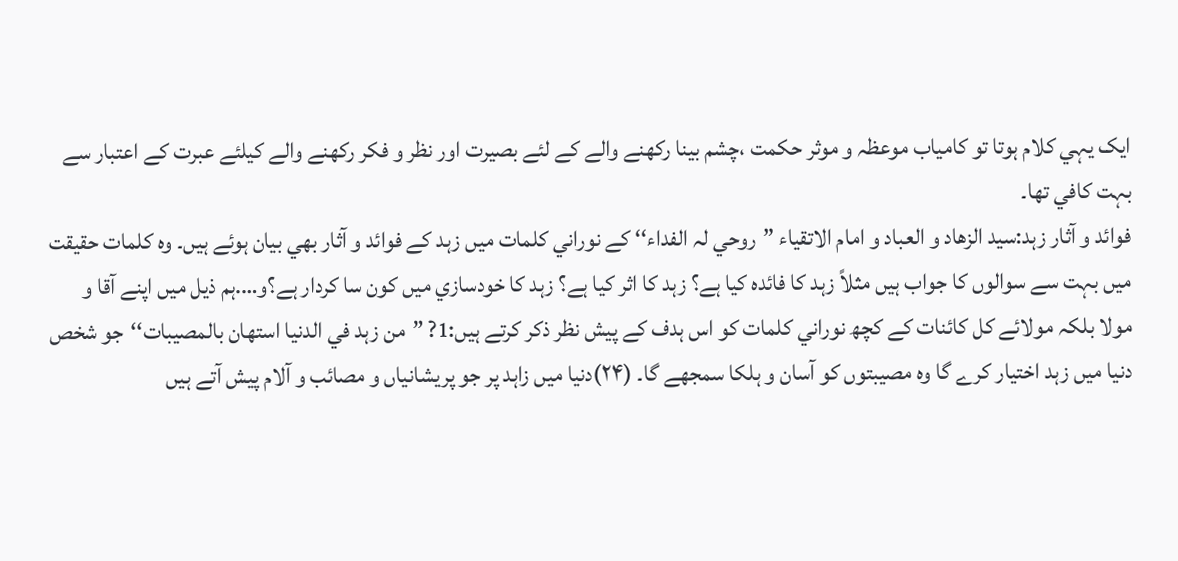ايک يہي کلام ہوتا تو کامياب موعظہ و موثر حکمت ،چشم بينا رکھنے والے کے لئے بصيرت اور نظر و فکر رکھنے والے کيلئے عبرت کے اعتبار سے بہت کافي تھا۔
فوائد و آثار زہد:سيد الزھاد و العباد و امام الاتقياء ”روحي لہ الفداء‘‘ کے نوراني کلمات ميں زہد کے فوائد و آثار بھي بيان ہوئے ہيں۔ وہ کلمات حقيقت ميں بہت سے سوالوں کا جواب ہيں مثلاً زہد کا فائدہ کيا ہے؟ زہد کا اثر کيا ہے؟ زہد کا خودسازي ميں کون سا کردار ہے؟و….ہم ذيل ميں اپنے آقا و مولا بلکہ مولائے کل کائنات کے کچھ نوراني کلمات کو اس ہدف کے پيش نظر ذکر کرتے ہيں:1? ”من زہد في الدنيا استھان بالمصيبات‘‘جو شخص دنيا ميں زہد اختيار کرے گا وہ مصيبتوں کو آسان و ہلکا سمجھے گا۔ (۲۴)دنيا ميں زاہد پر جو پريشانياں و مصائب و آلام پيش آتے ہيں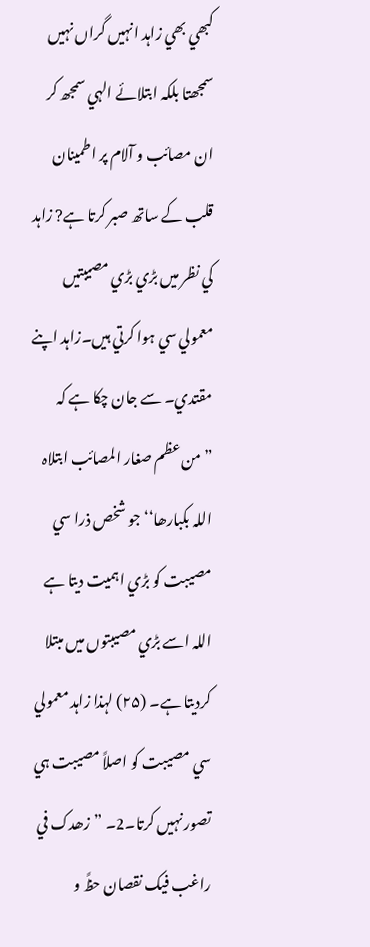کبھي بھي زاہد انہيں گراں نہيں سمجھتا بلکہ ابتلائے الہي سمجھ کر ان مصائب و آلام پر اطمينان قلب کے ساتھ صبر کرتا ہے? زاہد کي نظر ميں بڑي بڑي مصيبتيں معمولي سي ہوا کرتي ہيں۔زاہد اپنے مقتدي۔ سے جان چکا ہے کہ ”من عظم صغار المصائب ابتلاہ اللہ بکبارھا‘‘جو شخص ذرا سي مصيبت کو بڑي اہميت ديتا ہے اللہ اسے بڑي مصيبتوں ميں مبتلا کرديتا ہے۔ (۲۵) لہذا زاہد معمولي سي مصيبت کو اصلاً مصيبت ہي تصور نہيں کرتا۔2۔ ”زھدک في راغب فيک نقصان حظً و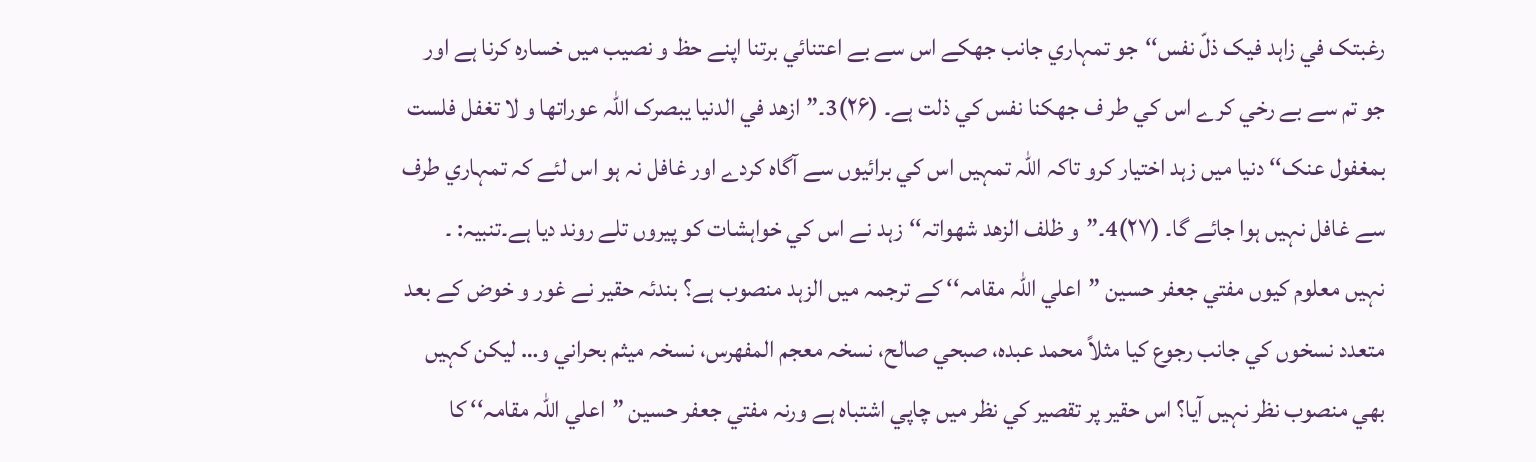رغبتک في زاہد فيک ذلّ نفس‘‘جو تمہاري جانب جھکے اس سے بے اعتنائي برتنا اپنے حظ و نصيب ميں خسارہ کرنا ہے اور جو تم سے بے رخي کرے اس کي طر ف جھکنا نفس کي ذلت ہے۔ (۲۶)3۔”ازھد في الدنيا يبصرک اللہ عوراتھا و لا تغفل فلست بمغفول عنک‘‘ دنيا ميں زہد اختيار کرو تاکہ اللہ تمہيں اس کي برائيوں سے آگاہ کردے اور غافل نہ ہو اس لئے کہ تمہاري طرف سے غافل نہيں ہوا جائے گا۔ (۲۷)4۔”و ظلف الزھد شھواتہ‘‘زہد نے اس کي خواہشات کو پيروں تلے روند ديا ہے۔تنبيہ: ۔ نہيں معلوم کيوں مفتي جعفر حسين ”اعلي اللہ مقامہ‘‘ کے ترجمہ ميں الزہد منصوب ہے؟ بندئہ حقير نے غور و خوض کے بعد متعدد نسخوں کي جانب رجوع کيا مثلاً محمد عبدہ، صبحي صالح، نسخہ معجم المفھرس، نسخہ ميثم بحراني و… ليکن کہيں بھي منصوب نظر نہيں آيا؟ اس حقير پر تقصير کي نظر ميں چاپي اشتباہ ہے ورنہ مفتي جعفر حسين ”اعلي اللہ مقامہ‘‘ کا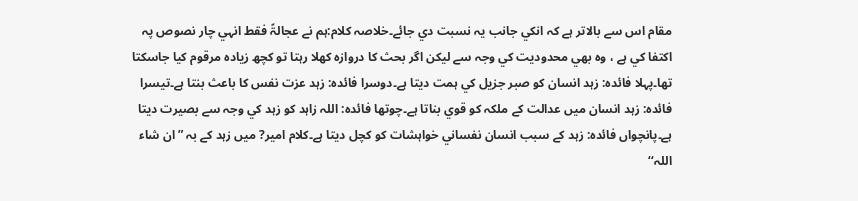مقام اس سے بالاتر ہے کہ انکي جانب يہ نسبت دي جائے۔خلاصہ کلام:ہم نے عجالۃً فقط انہي چار نصوص پہ اکتفا کي ہے ، وہ بھي محدوديت کي وجہ سے ليکن اگر بحث کا دروازہ کھلا رہتا تو کچھ زيادہ مرقوم کيا جاسکتا تھا۔پہلا فائدہ: زہد انسان کو صبر جزيل کي ہمت ديتا ہے۔دوسرا فائدہ: زہد عزت نفس کا باعث بنتا ہے۔تيسرا فائدہ: زہد انسان ميں عدالت کے ملکہ کو قوي بناتا ہے۔چوتھا فائدہ: اللہ زاہد کو زہد کي وجہ سے بصيرت ديتا ہے۔پانچواں فائدہ: زہد کے سبب انسان نفساني خواہشات کو کچل ديتا ہے۔کلام امير? ميں زہد کے بہ ”ان شاء اللہ‘‘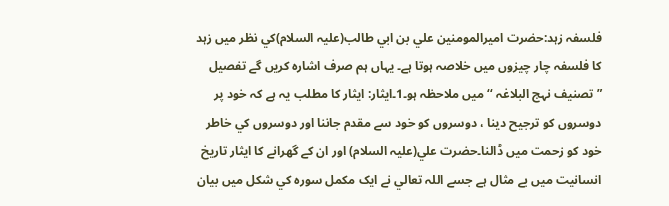فلسفہ زہد:حضرت اميرالمومنين علي بن ابي طالب(علیہ السلام)کي نظر ميں زہد کا فلسفہ چار چيزوں ميں خلاصہ ہوتا ہے۔ يہاں ہم صرف اشارہ کريں گے تفصيل ”تصنيف نہج البلاغہ ‘‘ ميں ملاحظہ ہو۔1۔ايثار: ايثار کا مطلب يہ ہے کہ خود پر دوسروں کو ترجيح دينا ، دوسروں کو خود سے مقدم جاننا اور دوسروں کي خاطر خود کو زحمت ميں ڈالنا۔حضرت علي(علیہ السلام) اور ان کے گھرانے کا ايثار تاريخ انسانيت ميں بے مثال ہے جسے اللہ تعالي نے ايک مکمل سورہ کي شکل ميں بيان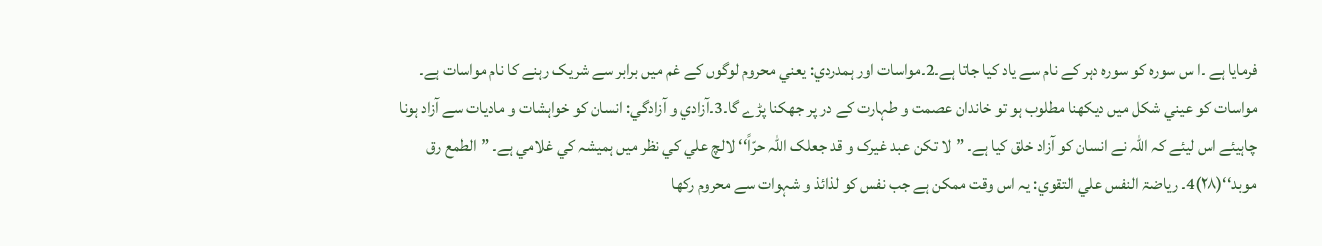فرمايا ہے ۔ا س سورہ کو سورہ دہر کے نام سے ياد کيا جاتا ہے۔2۔مواسات اور ہمدردي: يعني محروم لوگوں کے غم ميں برابر سے شريک رہنے کا نام مواسات ہے۔ مواسات کو عيني شکل ميں ديکھنا مطلوب ہو تو خاندان عصمت و طہارت کے در پر جھکنا پڑے گا۔3۔آزادي و آزادگي: انسان کو خواہشات و ماديات سے آزاد ہونا چاہيئے اس ليئے کہ اللہ نے انسان کو آزاد خلق کيا ہے۔ ”لا تکن عبد غيرک و قد جعلک اللہ حرّاً‘‘ لالچ علي کي نظر ميں ہميشہ کي غلامي ہے۔ ”الطمع رق موبد‘‘(۲۸)4۔ رياضۃ النفس علي التقوي: يہ اس وقت ممکن ہے جب نفس کو لذائذ و شہوات سے محروم رکھا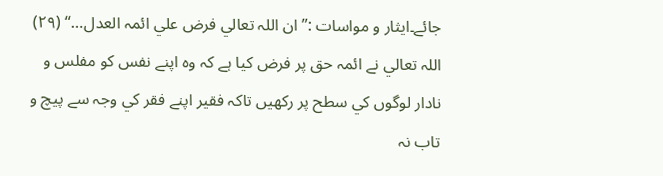جائے۔ايثار و مواسات :”ان اللہ تعالي فرض علي ائمہ العدل…‘‘ (۲۹) اللہ تعالي نے ائمہ حق پر فرض کيا ہے کہ وہ اپنے نفس کو مفلس و نادار لوگوں کي سطح پر رکھيں تاکہ فقير اپنے فقر کي وجہ سے پيچ و تاب نہ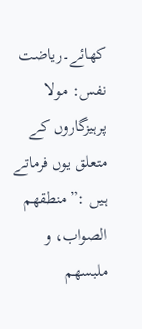کھائے۔رياضت نفس: مولا پرہيزگاروں کے متعلق يوں فرماتے ہيں :”منطقھم الصواب، و ملبسھم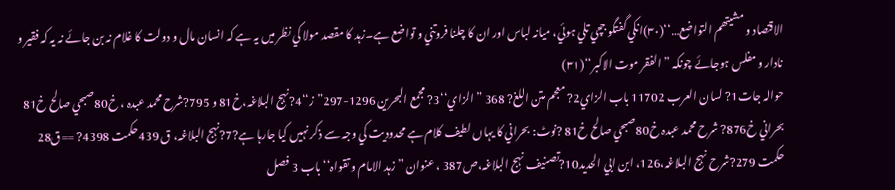الاقتصاد و مشيتھم التواضع…‘‘(۳۰)انکي گفتگو جچي تلي ہوئي، ميانہ لباس اور ان کا چلنا فروتني و تواضع ہے۔زہد کا مقصد مولا کي نظر ميں يہ ہے کہ انسان مال و دولت کا غلام نہ بن جائے نہ يہ کہ فقير و نادار و مفلس ہوجائے چونکہ ”الفقر موت الاکبر‘‘(۳۱)
حوالہ جات1? لسان العرب 11702 باب الزاي2? معجم متن اللغ? 368 ”الزاي‘‘3? مجمع البحرين 1296-297”ز‘‘4?نہج البلاغہ،خ81 و 795?شرح محمد عبدہ ، خ80صبحي صالح خ81 بحراني خ876? شرح محمد عبدہ خ80صبحي صالح خ81 ?نوٹ: بحراني کا يہاں لطيف کلام ہے محدوديت کي وجہ سے ذکر نہيں کيا جارہا ہے?7?نہج البلاغہ، ق 439حکمت 4398? ==ق28 حکمت 279?شرح نہج البلاغہ،126، ابن ابي الحديد10?تصنيف نہج البلاغہ،ص387 ، عنوان ”زہد الامام و تقواہ‘‘ باب 3 فصل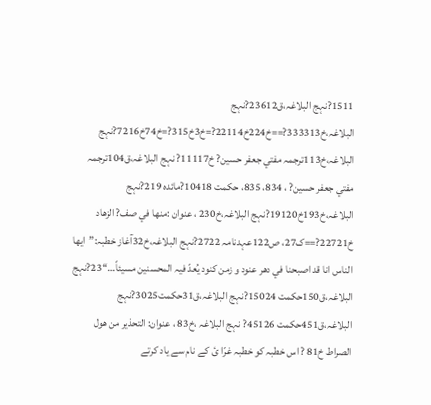1511?نہج البلاغہ،ق23612?نہج البلاغہ،خ333313?==خ224خ22114?=خ3خ315?=خ74خ7216?نہج البلاغہ،خ113ترجمہ مفتي جعفر حسين? خ11117? نہج البلاغہ،ق104ترجمہ مفتي جعفر حسين? ، 834، 835، حکمت 10418?مائدہ 219?نہج البلاغہ،خ193خ19120?نہج البلاغہ،خ230 ، عنوان :منھا في صف? الزھاد خ22721?==ک27، ص122عہدنامہ 2722?نہج البلاغہ،خ32آغاز خطبہ:”ايھا الناس انا قد اصبحنا في دھر عنود و زمن کنود يُعدّ فيہ المحسنين مسيئاً…‘‘23?نہج البلاغہ،ق150حکمت 15024?نہج البلاغہ،ق31حکمت3025?نہج البلاغہ،ق451حکمت 45126? نہج البلاغہ ،خ83 ، عنوان: التحذير من ھول الصراط خ81 ? اس خطبہ کو خطبہ غرّا ئ کے نام سے ياد کرتے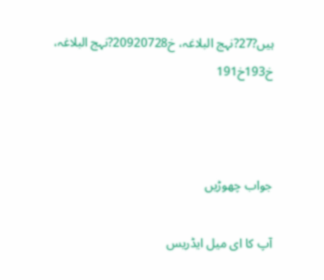ہيں?27?نہج البلاغہ، خ20920728?نہج البلاغہ، خ193خ191



جواب چھوڑیں

آپ کا ای میل ایڈریس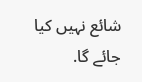شائع نہیں کیا جائے گا.